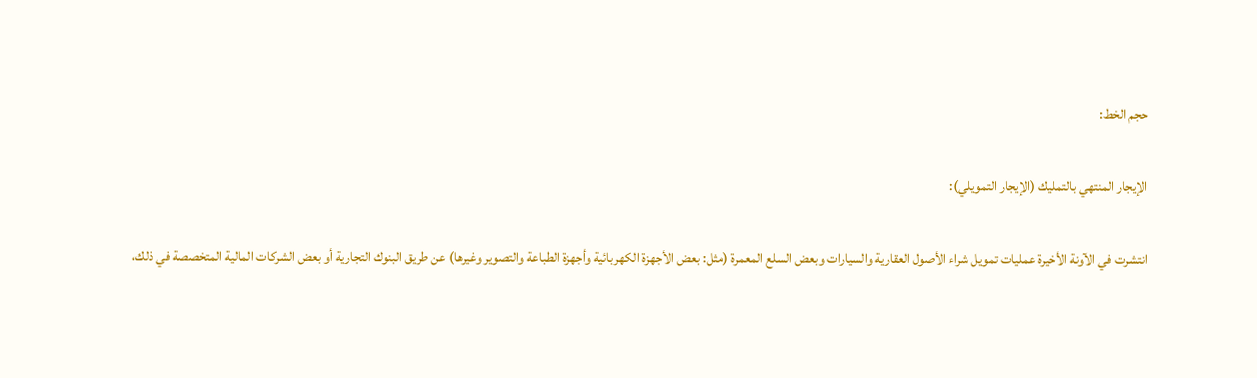حجم الخط:

الإيجار المنتهي بالتمليك (الإيجار التمويلي):

انتشرت في الآونة الأخيرة عمليات تمويل شراء الأصول العقارية والسيارات وبعض السلع المعمرة (مثل: بعض الأجهزة الكهربائية وأجهزة الطباعة والتصوير وغيرها) عن طريق البنوك التجارية أو بعض الشركات المالية المتخصصة في ذلك،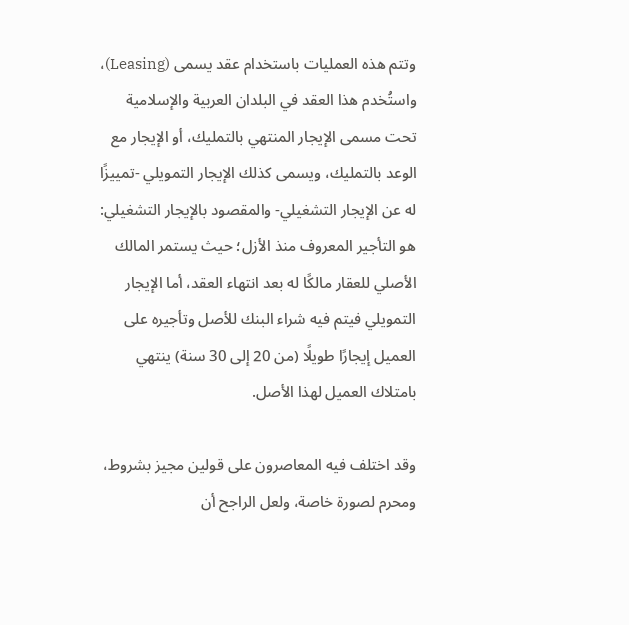وتتم هذه العمليات باستخدام عقد يسمى (Leasing)، واستُخدم هذا العقد في البلدان العربية والإسلامية تحت مسمى الإيجار المنتهي بالتمليك، أو الإيجار مع الوعد بالتمليك، ويسمى كذلك الإيجار التمويلي -تمييزًا له عن الإيجار التشغيلي- والمقصود بالإيجار التشغيلي: هو التأجير المعروف منذ الأزل؛ حيث يستمر المالك الأصلي للعقار مالكًا له بعد انتهاء العقد، أما الإيجار التمويلي فيتم فيه شراء البنك للأصل وتأجيره على العميل إيجارًا طويلًا (من 20 إلى 30 سنة) ينتهي بامتلاك العميل لهذا الأصل.

وقد اختلف فيه المعاصرون على قولين مجيز بشروط، ومحرم لصورة خاصة، ولعل الراجح أن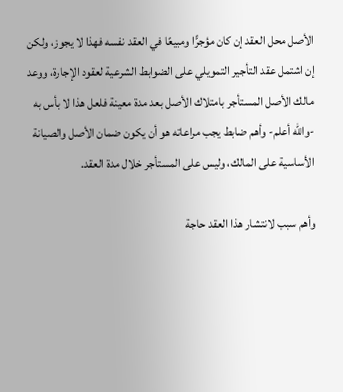الأصل محل العقد إن كان مؤجرًّا ومبيعًا في العقد نفسه فهذا لا يجوز، ولكن إن اشتمل عقد التأجير التمويلي على الضوابط الشرعية لعقود الإجارة، ووعد مالك الأصل المستأجر بامتلاك الأصل بعد مدة معينة فلعل هذا لا بأس به -والله أعلم- وأهم ضابط يجب مراعاته هو أن يكون ضمان الأصل والصيانة الأساسية على المالك، وليس على المستأجر خلال مدة العقد.

وأهم سبب لانتشار هذا العقد حاجة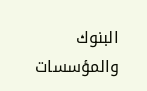البنوك والمؤسسات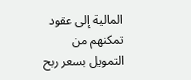المالية إلى عقود تمكنهم من التمويل بسعر ربح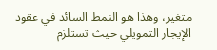متغير، وهذا هو النمط السائد في عقود الإيجار التمويلي حيث تستلزم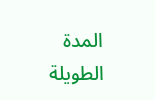المدة الطويلة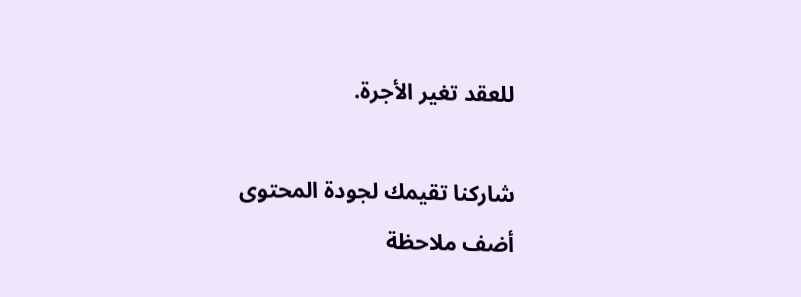للعقد تغير الأجرة.

شاركنا تقيمك لجودة المحتوى
أضف ملاحظة